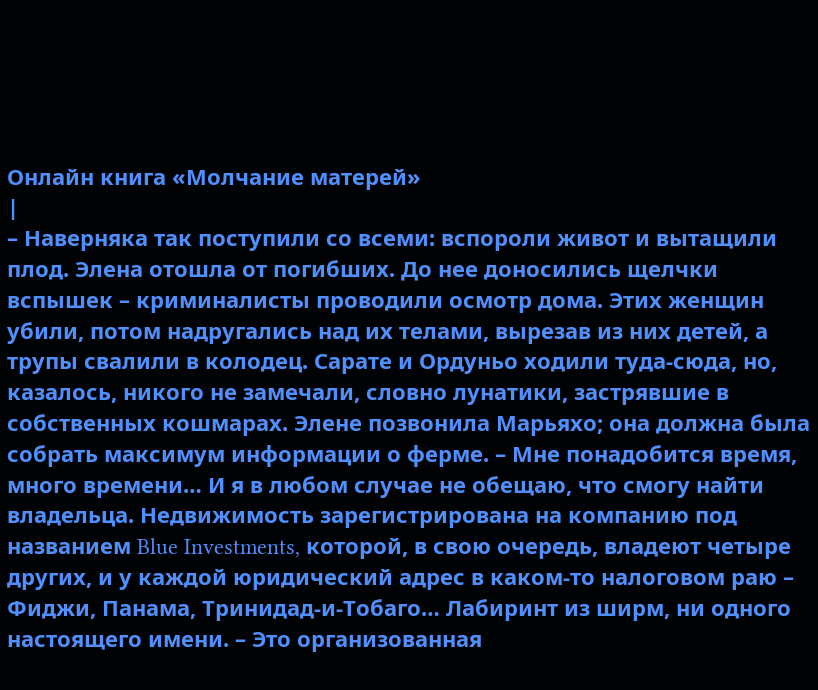Онлайн книга «Молчание матерей»
|
– Наверняка так поступили со всеми: вспороли живот и вытащили плод. Элена отошла от погибших. До нее доносились щелчки вспышек – криминалисты проводили осмотр дома. Этих женщин убили, потом надругались над их телами, вырезав из них детей, а трупы свалили в колодец. Сарате и Ордуньо ходили туда-сюда, но, казалось, никого не замечали, словно лунатики, застрявшие в собственных кошмарах. Элене позвонила Марьяхо; она должна была собрать максимум информации о ферме. – Мне понадобится время, много времени… И я в любом случае не обещаю, что смогу найти владельца. Недвижимость зарегистрирована на компанию под названием Blue Investments, которой, в свою очередь, владеют четыре других, и у каждой юридический адрес в каком-то налоговом раю – Фиджи, Панама, Тринидад-и-Тобаго… Лабиринт из ширм, ни одного настоящего имени. – Это организованная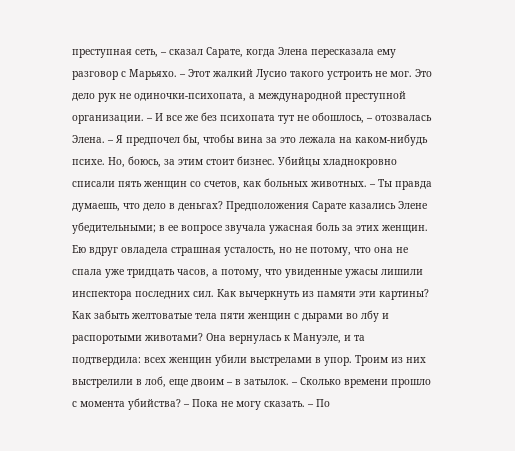преступная сеть, – сказал Сарате, когда Элена пересказала ему разговор с Марьяхо. – Этот жалкий Лусио такого устроить не мог. Это дело рук не одиночки-психопата, а международной преступной организации. – И все же без психопата тут не обошлось, – отозвалась Элена. – Я предпочел бы, чтобы вина за это лежала на каком-нибудь психе. Но, боюсь, за этим стоит бизнес. Убийцы хладнокровно списали пять женщин со счетов, как больных животных. – Ты правда думаешь, что дело в деньгах? Предположения Сарате казались Элене убедительными; в ее вопросе звучала ужасная боль за этих женщин. Ею вдруг овладела страшная усталость, но не потому, что она не спала уже тридцать часов, а потому, что увиденные ужасы лишили инспектора последних сил. Как вычеркнуть из памяти эти картины? Как забыть желтоватые тела пяти женщин с дырами во лбу и распоротыми животами? Она вернулась к Мануэле, и та подтвердила: всех женщин убили выстрелами в упор. Троим из них выстрелили в лоб, еще двоим – в затылок. – Сколько времени прошло с момента убийства? – Пока не могу сказать. – По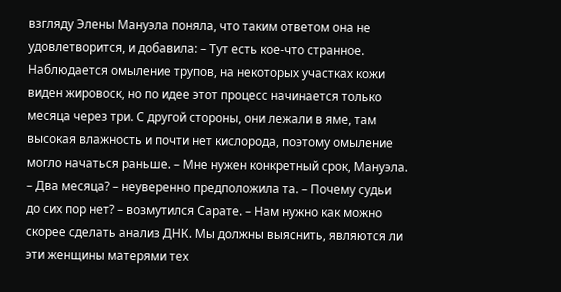взгляду Элены Мануэла поняла, что таким ответом она не удовлетворится, и добавила: – Тут есть кое-что странное. Наблюдается омыление трупов, на некоторых участках кожи виден жировоск, но по идее этот процесс начинается только месяца через три. С другой стороны, они лежали в яме, там высокая влажность и почти нет кислорода, поэтому омыление могло начаться раньше. – Мне нужен конкретный срок, Мануэла. – Два месяца? – неуверенно предположила та. – Почему судьи до сих пор нет? – возмутился Сарате. – Нам нужно как можно скорее сделать анализ ДНК. Мы должны выяснить, являются ли эти женщины матерями тех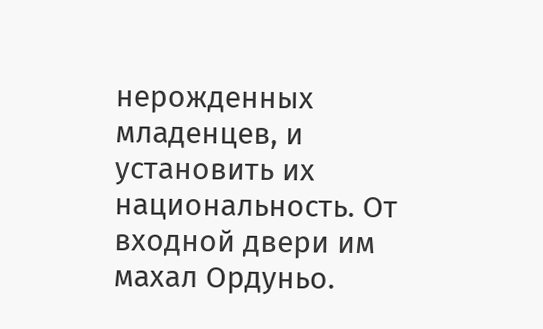нерожденных младенцев, и установить их национальность. От входной двери им махал Ордуньо.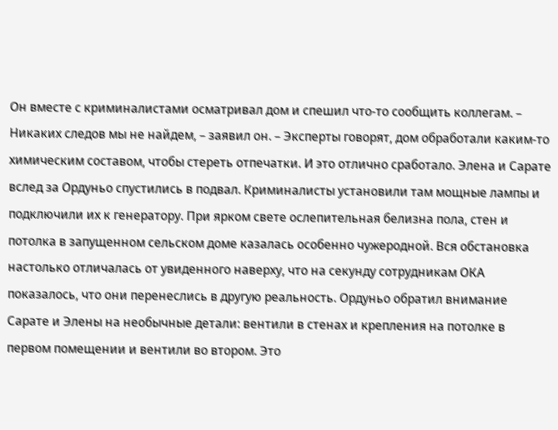Он вместе с криминалистами осматривал дом и спешил что-то сообщить коллегам. – Никаких следов мы не найдем, – заявил он. – Эксперты говорят, дом обработали каким-то химическим составом, чтобы стереть отпечатки. И это отлично сработало. Элена и Сарате вслед за Ордуньо спустились в подвал. Криминалисты установили там мощные лампы и подключили их к генератору. При ярком свете ослепительная белизна пола, стен и потолка в запущенном сельском доме казалась особенно чужеродной. Вся обстановка настолько отличалась от увиденного наверху, что на секунду сотрудникам ОКА показалось, что они перенеслись в другую реальность. Ордуньо обратил внимание Сарате и Элены на необычные детали: вентили в стенах и крепления на потолке в первом помещении и вентили во втором. Это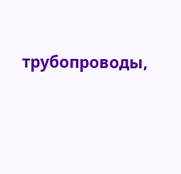трубопроводы,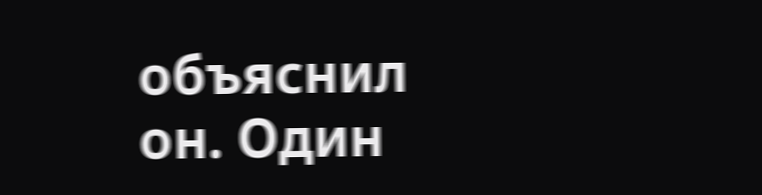объяснил он. Один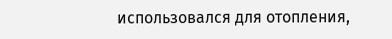использовался для отопления,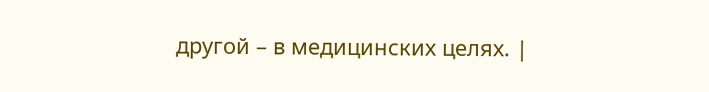другой – в медицинских целях. |